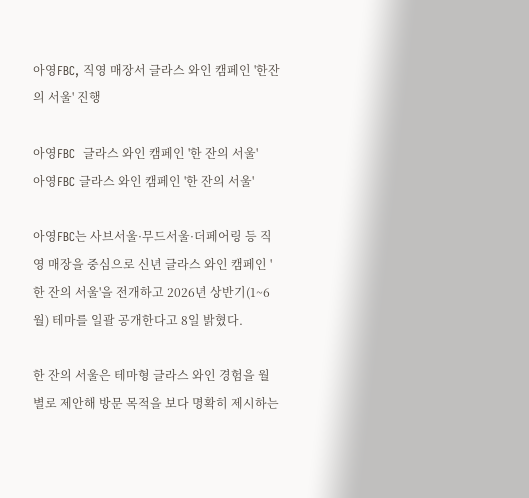아영FBC, 직영 매장서 글라스 와인 캠페인 '한잔의 서울' 진행

아영FBC  글라스 와인 캠페인 '한 잔의 서울'
아영FBC 글라스 와인 캠페인 '한 잔의 서울'

아영FBC는 사브서울·무드서울·더페어링 등 직영 매장을 중심으로 신년 글라스 와인 캠페인 '한 잔의 서울'을 전개하고 2026년 상반기(1~6월) 테마를 일괄 공개한다고 8일 밝혔다.

한 잔의 서울은 테마형 글라스 와인 경험을 월별로 제안해 방문 목적을 보다 명확히 제시하는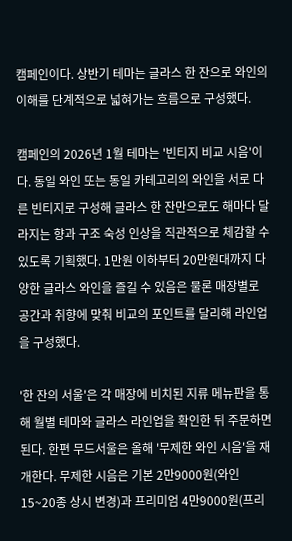캠페인이다. 상반기 테마는 글라스 한 잔으로 와인의 이해를 단계적으로 넓혀가는 흐름으로 구성했다.

캠페인의 2026년 1월 테마는 '빈티지 비교 시음'이다. 동일 와인 또는 동일 카테고리의 와인을 서로 다른 빈티지로 구성해 글라스 한 잔만으로도 해마다 달라지는 향과 구조 숙성 인상을 직관적으로 체감할 수 있도록 기획했다. 1만원 이하부터 20만원대까지 다양한 글라스 와인을 즐길 수 있음은 물론 매장별로 공간과 취향에 맞춰 비교의 포인트를 달리해 라인업을 구성했다.

'한 잔의 서울'은 각 매장에 비치된 지류 메뉴판을 통해 월별 테마와 글라스 라인업을 확인한 뒤 주문하면 된다. 한편 무드서울은 올해 '무제한 와인 시음'을 재개한다. 무제한 시음은 기본 2만9000원(와인 15~20종 상시 변경)과 프리미엄 4만9000원(프리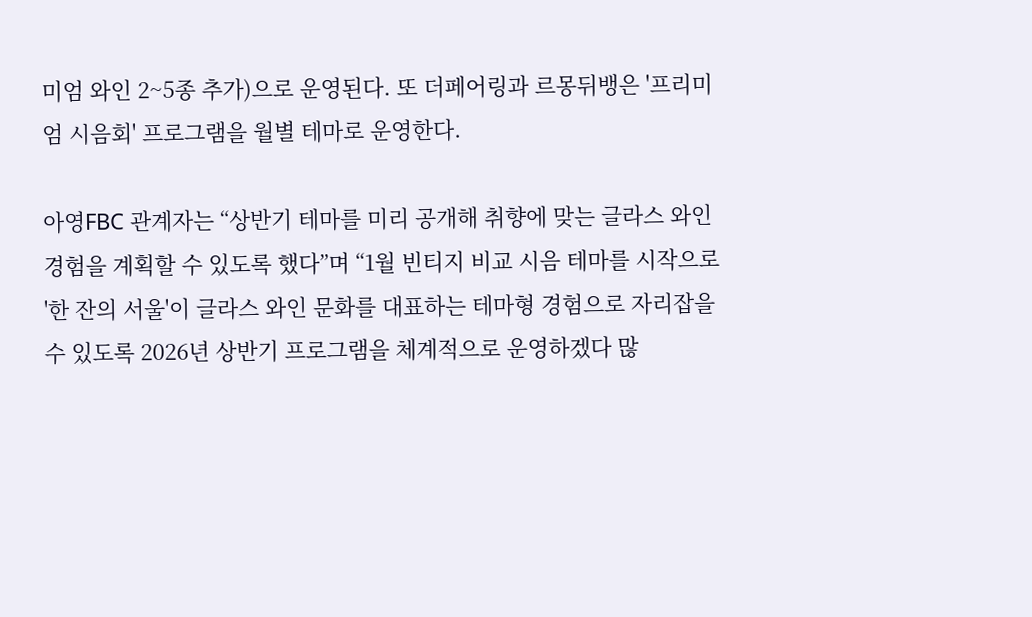미엄 와인 2~5종 추가)으로 운영된다. 또 더페어링과 르몽뒤뱅은 '프리미엄 시음회' 프로그램을 월별 테마로 운영한다.

아영FBC 관계자는 “상반기 테마를 미리 공개해 취향에 맞는 글라스 와인 경험을 계획할 수 있도록 했다”며 “1월 빈티지 비교 시음 테마를 시작으로 '한 잔의 서울'이 글라스 와인 문화를 대표하는 테마형 경험으로 자리잡을 수 있도록 2026년 상반기 프로그램을 체계적으로 운영하겠다 많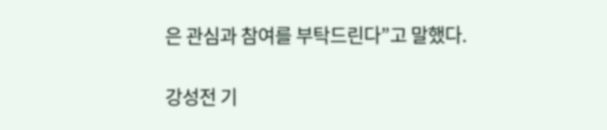은 관심과 참여를 부탁드린다”고 말했다.

강성전 기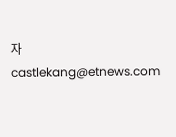자 castlekang@etnews.com